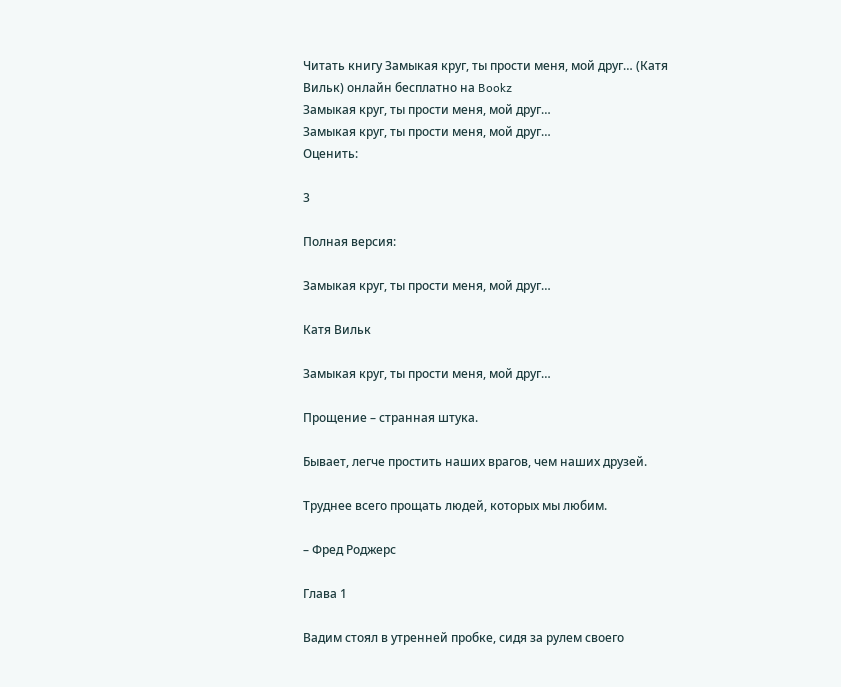Читать книгу Замыкая круг, ты прости меня, мой друг… (Катя Вильк) онлайн бесплатно на Bookz
Замыкая круг, ты прости меня, мой друг…
Замыкая круг, ты прости меня, мой друг…
Оценить:

3

Полная версия:

Замыкая круг, ты прости меня, мой друг…

Катя Вильк

Замыкая круг, ты прости меня, мой друг…

Прощение – странная штука.

Бывает, легче простить наших врагов, чем наших друзей.

Труднее всего прощать людей, которых мы любим.

– Фред Роджерс

Глава 1

Вадим стоял в утренней пробке, сидя за рулем своего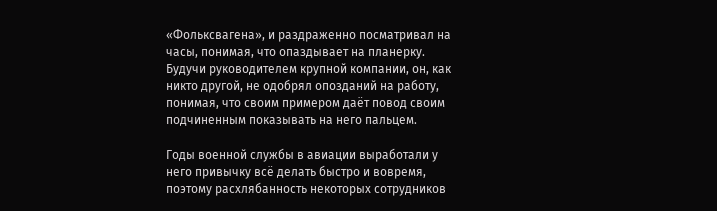«Фольксвагена», и раздраженно посматривал на часы, понимая, что опаздывает на планерку. Будучи руководителем крупной компании, он, как никто другой, не одобрял опозданий на работу, понимая, что своим примером даёт повод своим подчиненным показывать на него пальцем.

Годы военной службы в авиации выработали у него привычку всё делать быстро и вовремя, поэтому расхлябанность некоторых сотрудников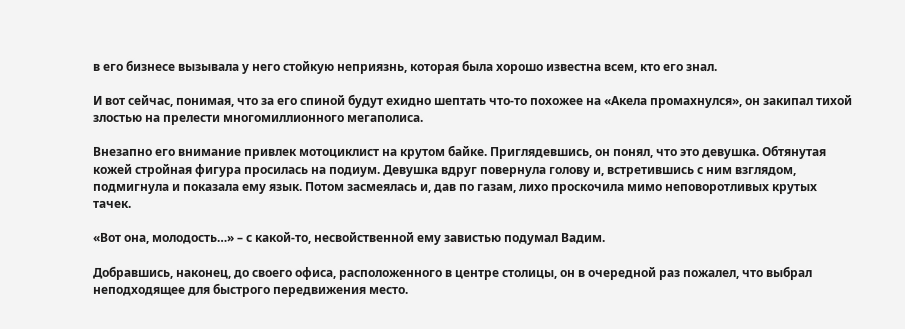в его бизнесе вызывала у него стойкую неприязнь, которая была хорошо известна всем, кто его знал.

И вот сейчас, понимая, что за его спиной будут ехидно шептать что-то похожее на «Акела промахнулся», он закипал тихой злостью на прелести многомиллионного мегаполиса.

Внезапно его внимание привлек мотоциклист на крутом байке. Приглядевшись, он понял, что это девушка. Обтянутая кожей стройная фигура просилась на подиум. Девушка вдруг повернула голову и, встретившись с ним взглядом, подмигнула и показала ему язык. Потом засмеялась и, дав по газам, лихо проскочила мимо неповоротливых крутых тачек.

«Вот она, молодость…» – с какой-то, несвойственной ему завистью подумал Вадим.

Добравшись, наконец, до своего офиса, расположенного в центре столицы, он в очередной раз пожалел, что выбрал неподходящее для быстрого передвижения место.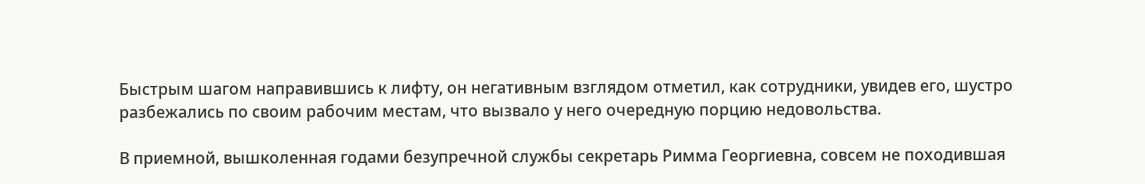Быстрым шагом направившись к лифту, он негативным взглядом отметил, как сотрудники, увидев его, шустро разбежались по своим рабочим местам, что вызвало у него очередную порцию недовольства.

В приемной, вышколенная годами безупречной службы секретарь Римма Георгиевна, совсем не походившая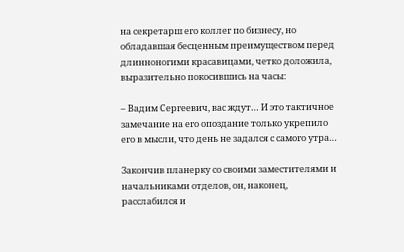на секретарш его коллег по бизнесу, но обладавшая бесценным преимуществом перед длинноногими красавицами, четко доложила, выразительно покосившись на часы:

– Вадим Сергеевич, вас ждут… И это тактичное замечание на его опоздание только укрепило его в мысли, что день не задался с самого утра…

Закончив планерку со своими заместителями и начальниками отделов, он, наконец, расслабился и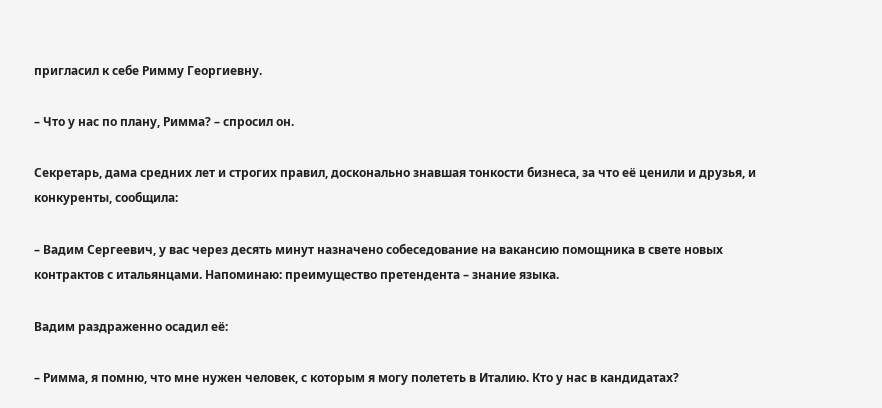пригласил к себе Римму Георгиевну.

– Что у нас по плану, Римма? – спросил он.

Секретарь, дама средних лет и строгих правил, досконально знавшая тонкости бизнеса, за что её ценили и друзья, и конкуренты, сообщила:

– Вадим Сергеевич, у вас через десять минут назначено собеседование на вакансию помощника в свете новых контрактов с итальянцами. Напоминаю: преимущество претендента – знание языка.

Вадим раздраженно осадил её:

– Римма, я помню, что мне нужен человек, с которым я могу полететь в Италию. Кто у нас в кандидатах?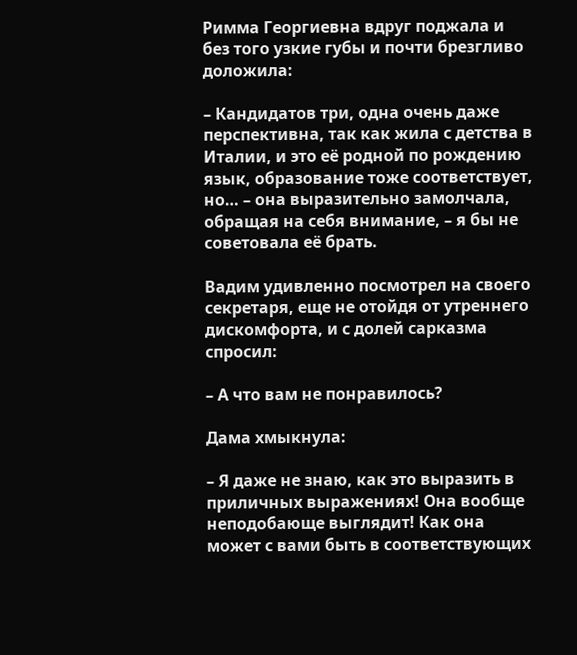Римма Георгиевна вдруг поджала и без того узкие губы и почти брезгливо доложила:

– Кандидатов три, одна очень даже перспективна, так как жила с детства в Италии, и это её родной по рождению язык, образование тоже соответствует, но… – она выразительно замолчала, обращая на себя внимание, – я бы не советовала её брать.

Вадим удивленно посмотрел на своего секретаря, еще не отойдя от утреннего дискомфорта, и с долей сарказма спросил:

– А что вам не понравилось?

Дама хмыкнула:

– Я даже не знаю, как это выразить в приличных выражениях! Она вообще неподобающе выглядит! Как она может с вами быть в соответствующих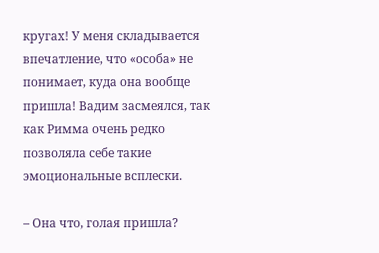кругах! У меня складывается впечатление, что «особа» не понимает, куда она вообще пришла! Вадим засмеялся, так как Римма очень редко позволяла себе такие эмоциональные всплески.

– Она что, голая пришла?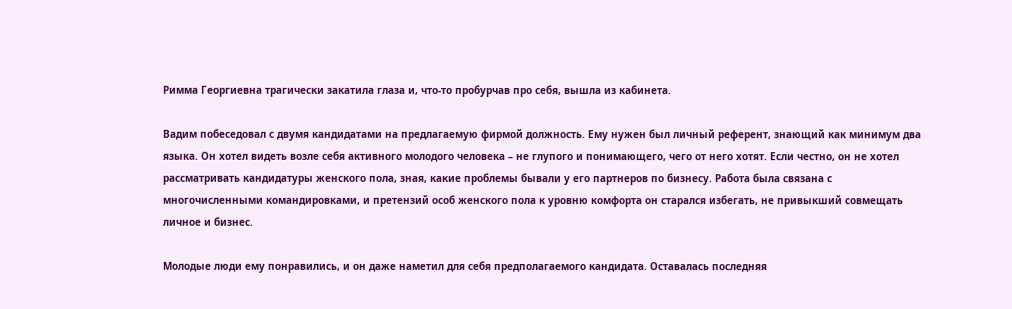Римма Георгиевна трагически закатила глаза и, что-то пробурчав про себя, вышла из кабинета.

Вадим побеседовал с двумя кандидатами на предлагаемую фирмой должность. Ему нужен был личный референт, знающий как минимум два языка. Он хотел видеть возле себя активного молодого человека – не глупого и понимающего, чего от него хотят. Если честно, он не хотел рассматривать кандидатуры женского пола, зная, какие проблемы бывали у его партнеров по бизнесу. Работа была связана с многочисленными командировками, и претензий особ женского пола к уровню комфорта он старался избегать, не привыкший совмещать личное и бизнес.

Молодые люди ему понравились, и он даже наметил для себя предполагаемого кандидата. Оставалась последняя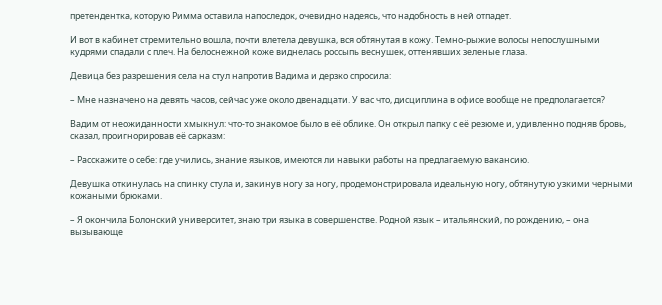претендентка, которую Римма оставила напоследок, очевидно надеясь, что надобность в ней отпадет.

И вот в кабинет стремительно вошла, почти влетела девушка, вся обтянутая в кожу. Темно-рыжие волосы непослушными кудрями спадали с плеч. На белоснежной коже виднелась россыпь веснушек, оттенявших зеленые глаза.

Девица без разрешения села на стул напротив Вадима и дерзко спросила:

– Мне назначено на девять часов, сейчас уже около двенадцати. У вас что, дисциплина в офисе вообще не предполагается?

Вадим от неожиданности хмыкнул: что-то знакомое было в её облике. Он открыл папку с её резюме и, удивленно подняв бровь, сказал, проигнорировав её сарказм:

– Расскажите о себе: где учились, знание языков, имеются ли навыки работы на предлагаемую вакансию.

Девушка откинулась на спинку стула и, закинув ногу за ногу, продемонстрировала идеальную ногу, обтянутую узкими черными кожаными брюками.

– Я окончила Болонский университет, знаю три языка в совершенстве. Родной язык – итальянский, по рождению, – она вызывающе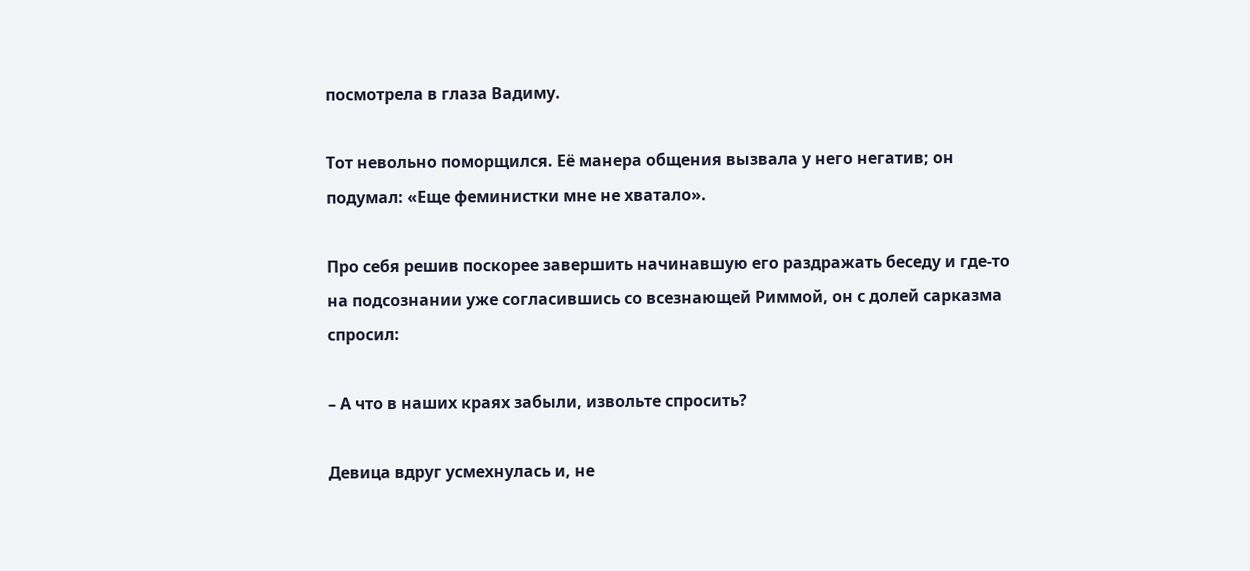посмотрела в глаза Вадиму.

Тот невольно поморщился. Её манера общения вызвала у него негатив; он подумал: «Еще феминистки мне не хватало».

Про себя решив поскорее завершить начинавшую его раздражать беседу и где-то на подсознании уже согласившись со всезнающей Риммой, он с долей сарказма спросил:

– А что в наших краях забыли, извольте спросить?

Девица вдруг усмехнулась и, не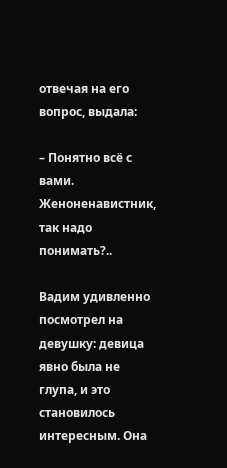отвечая на его вопрос, выдала:

– Понятно всё с вами. Женоненавистник, так надо понимать?..

Вадим удивленно посмотрел на девушку: девица явно была не глупа, и это становилось интересным. Она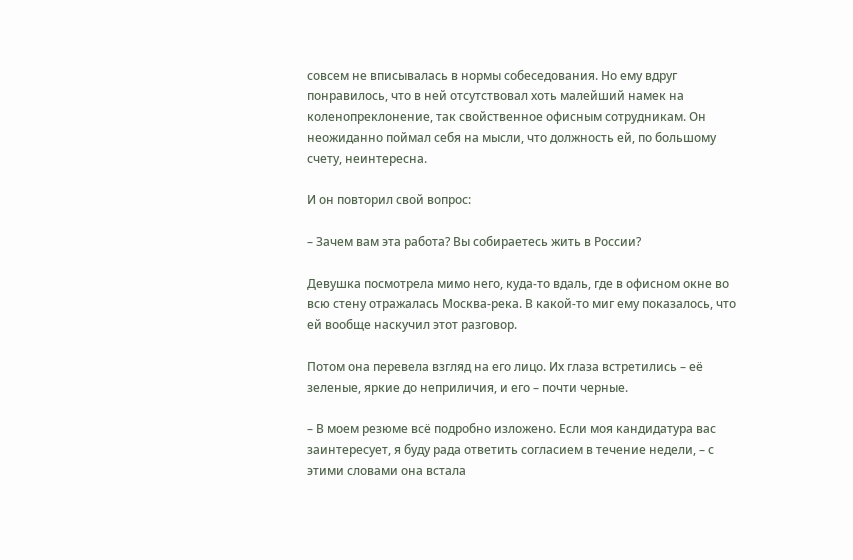совсем не вписывалась в нормы собеседования. Но ему вдруг понравилось, что в ней отсутствовал хоть малейший намек на коленопреклонение, так свойственное офисным сотрудникам. Он неожиданно поймал себя на мысли, что должность ей, по большому счету, неинтересна.

И он повторил свой вопрос:

– Зачем вам эта работа? Вы собираетесь жить в России?

Девушка посмотрела мимо него, куда-то вдаль, где в офисном окне во всю стену отражалась Москва-река. В какой-то миг ему показалось, что ей вообще наскучил этот разговор.

Потом она перевела взгляд на его лицо. Их глаза встретились – её зеленые, яркие до неприличия, и его – почти черные.

– В моем резюме всё подробно изложено. Если моя кандидатура вас заинтересует, я буду рада ответить согласием в течение недели, – с этими словами она встала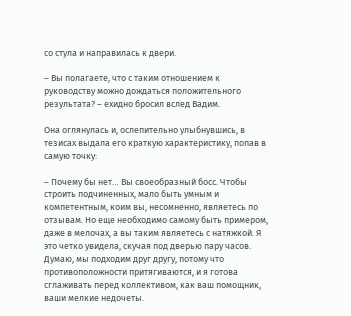со стула и направилась к двери.

– Вы полагаете, что с таким отношением к руководству можно дождаться положительного результата? – ехидно бросил вслед Вадим.

Она оглянулась и, ослепительно улыбнувшись, в тезисах выдала его краткую характеристику, попав в самую точку:

– Почему бы нет… Вы своеобразный босс. Чтобы строить подчиненных, мало быть умным и компетентным, коим вы, несомненно, являетесь по отзывам. Но еще необходимо самому быть примером, даже в мелочах, а вы таким являетесь с натяжкой. Я это четко увидела, скучая под дверью пару часов. Думаю, мы подходим друг другу, потому что противоположности притягиваются, и я готова сглаживать перед коллективом, как ваш помощник, ваши мелкие недочеты.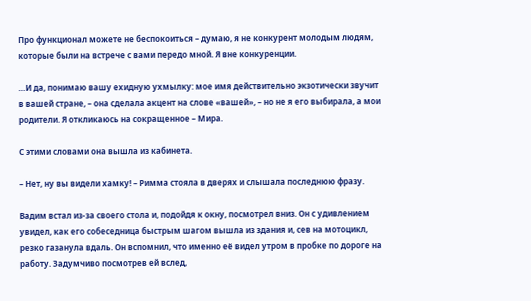Про функционал можете не беспокоиться – думаю, я не конкурент молодым людям, которые были на встрече с вами передо мной. Я вне конкуренции.

…И да, понимаю вашу ехидную ухмылку: мое имя действительно экзотически звучит в вашей стране, – она сделала акцент на слове «вашей», – но не я его выбирала, а мои родители. Я откликаюсь на сокращенное – Мира.

С этими словами она вышла из кабинета.

– Нет, ну вы видели хамку! – Римма стояла в дверях и слышала последнюю фразу.

Вадим встал из-за своего стола и, подойдя к окну, посмотрел вниз. Он с удивлением увидел, как его собеседница быстрым шагом вышла из здания и, сев на мотоцикл, резко газанула вдаль. Он вспомнил, что именно её видел утром в пробке по дороге на работу. Задумчиво посмотрев ей вслед,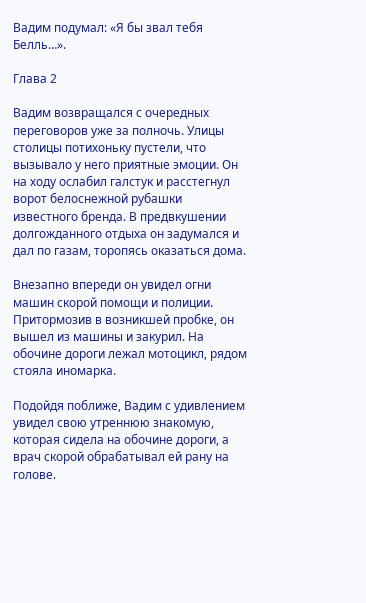Вадим подумал: «Я бы звал тебя Белль…».

Глава 2

Вадим возвращался с очередных переговоров уже за полночь. Улицы столицы потихоньку пустели, что вызывало у него приятные эмоции. Он на ходу ослабил галстук и расстегнул ворот белоснежной рубашки известного бренда. В предвкушении долгожданного отдыха он задумался и дал по газам, торопясь оказаться дома.

Внезапно впереди он увидел огни машин скорой помощи и полиции. Притормозив в возникшей пробке, он вышел из машины и закурил. На обочине дороги лежал мотоцикл, рядом стояла иномарка.

Подойдя поближе, Вадим с удивлением увидел свою утреннюю знакомую, которая сидела на обочине дороги, а врач скорой обрабатывал ей рану на голове.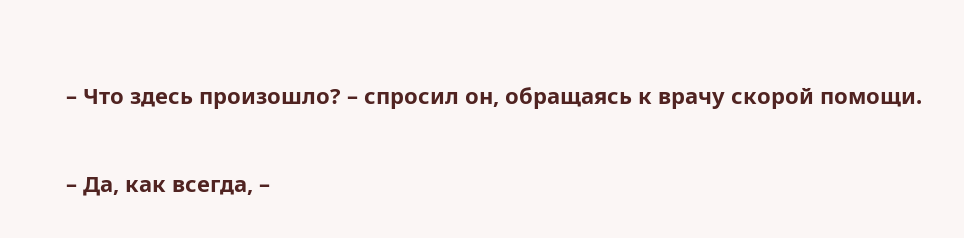– Что здесь произошло? – спросил он, обращаясь к врачу скорой помощи.

– Да, как всегда, –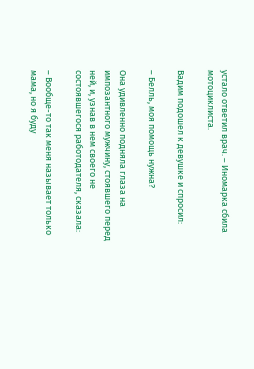устало ответил врач. – Иномарка сбила мотоциклиста.

Вадим подошел к девушке и спросил:

– Белль, моя помощь нужна?

Она удивленно подняла глаза на импозантного мужчину, стоявшего перед ней, и, узнав в нем своего не состоявшегося работодателя, сказала:

– Вообще-то так меня называет только мама, но я буду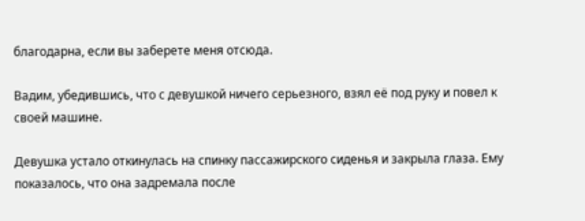благодарна, если вы заберете меня отсюда.

Вадим, убедившись, что с девушкой ничего серьезного, взял её под руку и повел к своей машине.

Девушка устало откинулась на спинку пассажирского сиденья и закрыла глаза. Ему показалось, что она задремала после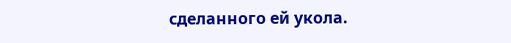сделанного ей укола.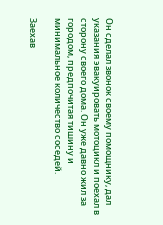Он сделал звонок своему помощнику, дал указания эвакуировать мотоцикл и поехал в сторону своего дома. Он уже давно жил за городом, предпочитая тишину и минимальное количество соседей.

Заехав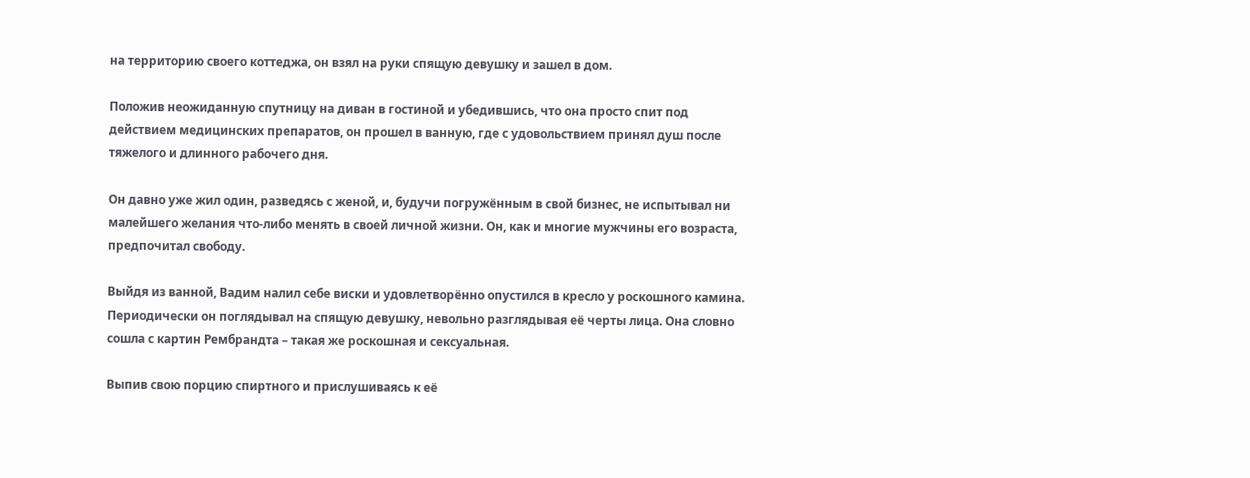на территорию своего коттеджа, он взял на руки спящую девушку и зашел в дом.

Положив неожиданную спутницу на диван в гостиной и убедившись, что она просто спит под действием медицинских препаратов, он прошел в ванную, где с удовольствием принял душ после тяжелого и длинного рабочего дня.

Он давно уже жил один, разведясь с женой, и, будучи погружённым в свой бизнес, не испытывал ни малейшего желания что-либо менять в своей личной жизни. Он, как и многие мужчины его возраста, предпочитал свободу.

Выйдя из ванной, Вадим налил себе виски и удовлетворённо опустился в кресло у роскошного камина. Периодически он поглядывал на спящую девушку, невольно разглядывая её черты лица. Она словно сошла с картин Рембрандта – такая же роскошная и сексуальная.

Выпив свою порцию спиртного и прислушиваясь к её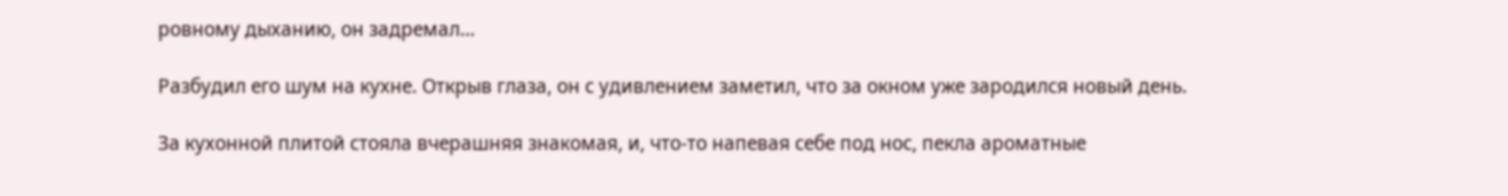ровному дыханию, он задремал…

Разбудил его шум на кухне. Открыв глаза, он с удивлением заметил, что за окном уже зародился новый день.

За кухонной плитой стояла вчерашняя знакомая, и, что-то напевая себе под нос, пекла ароматные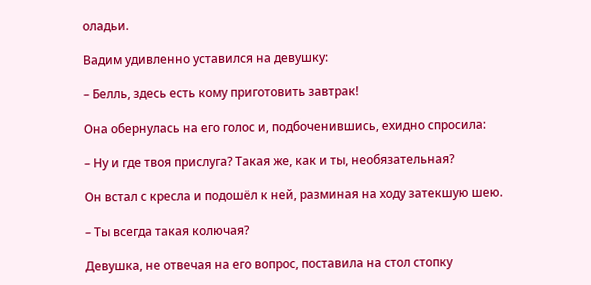оладьи.

Вадим удивленно уставился на девушку:

– Белль, здесь есть кому приготовить завтрак!

Она обернулась на его голос и, подбоченившись, ехидно спросила:

– Ну и где твоя прислуга? Такая же, как и ты, необязательная?

Он встал с кресла и подошёл к ней, разминая на ходу затекшую шею.

– Ты всегда такая колючая?

Девушка, не отвечая на его вопрос, поставила на стол стопку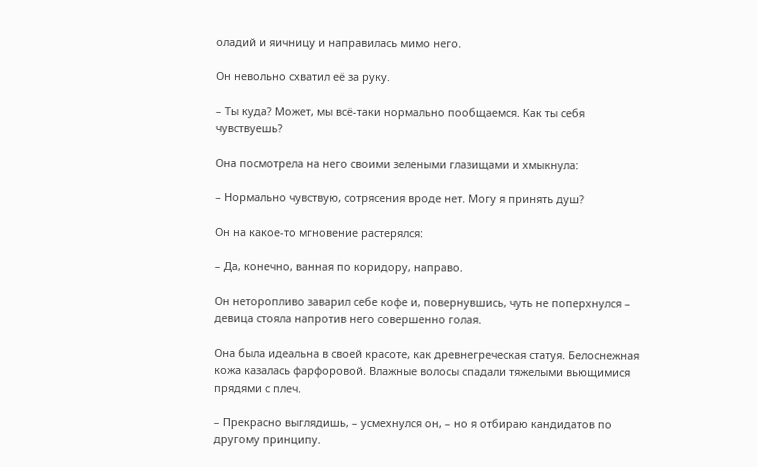оладий и яичницу и направилась мимо него.

Он невольно схватил её за руку.

– Ты куда? Может, мы всё-таки нормально пообщаемся. Как ты себя чувствуешь?

Она посмотрела на него своими зелеными глазищами и хмыкнула:

– Нормально чувствую, сотрясения вроде нет. Могу я принять душ?

Он на какое-то мгновение растерялся:

– Да, конечно, ванная по коридору, направо.

Он неторопливо заварил себе кофе и, повернувшись, чуть не поперхнулся – девица стояла напротив него совершенно голая.

Она была идеальна в своей красоте, как древнегреческая статуя. Белоснежная кожа казалась фарфоровой. Влажные волосы спадали тяжелыми вьющимися прядями с плеч.

– Прекрасно выглядишь, – усмехнулся он, – но я отбираю кандидатов по другому принципу.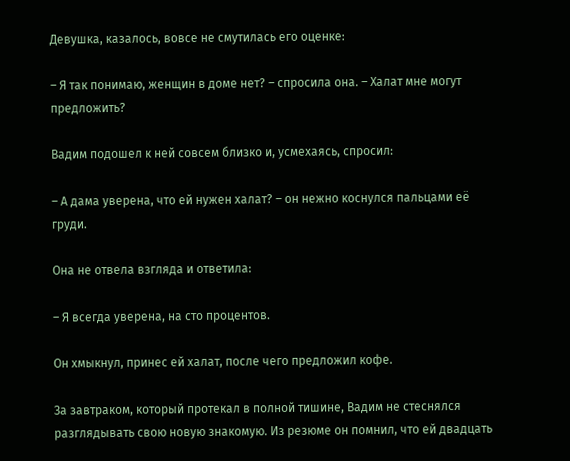Девушка, казалось, вовсе не смутилась его оценке:

– Я так понимаю, женщин в доме нет? – спросила она. – Халат мне могут предложить?

Вадим подошел к ней совсем близко и, усмехаясь, спросил:

– А дама уверена, что ей нужен халат? – он нежно коснулся пальцами её груди.

Она не отвела взгляда и ответила:

– Я всегда уверена, на сто процентов.

Он хмыкнул, принес ей халат, после чего предложил кофе.

За завтраком, который протекал в полной тишине, Вадим не стеснялся разглядывать свою новую знакомую. Из резюме он помнил, что ей двадцать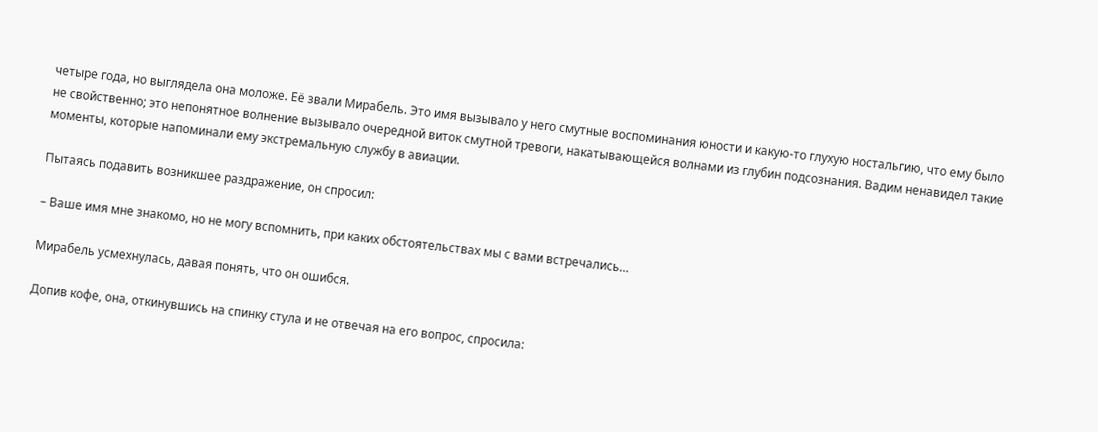четыре года, но выглядела она моложе. Её звали Мирабель. Это имя вызывало у него смутные воспоминания юности и какую-то глухую ностальгию, что ему было не свойственно; это непонятное волнение вызывало очередной виток смутной тревоги, накатывающейся волнами из глубин подсознания. Вадим ненавидел такие моменты, которые напоминали ему экстремальную службу в авиации.

Пытаясь подавить возникшее раздражение, он спросил:

– Ваше имя мне знакомо, но не могу вспомнить, при каких обстоятельствах мы с вами встречались…

Мирабель усмехнулась, давая понять, что он ошибся.

Допив кофе, она, откинувшись на спинку стула и не отвечая на его вопрос, спросила: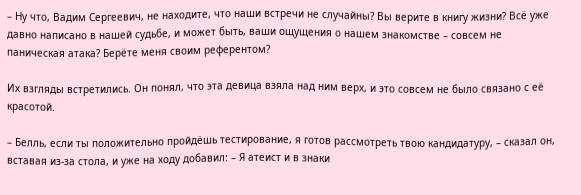– Ну что, Вадим Сергеевич, не находите, что наши встречи не случайны? Вы верите в книгу жизни? Всё уже давно написано в нашей судьбе, и может быть, ваши ощущения о нашем знакомстве – совсем не паническая атака? Берёте меня своим референтом?

Их взгляды встретились. Он понял, что эта девица взяла над ним верх, и это совсем не было связано с её красотой.

– Белль, если ты положительно пройдёшь тестирование, я готов рассмотреть твою кандидатуру, – сказал он, вставая из-за стола, и уже на ходу добавил: – Я атеист и в знаки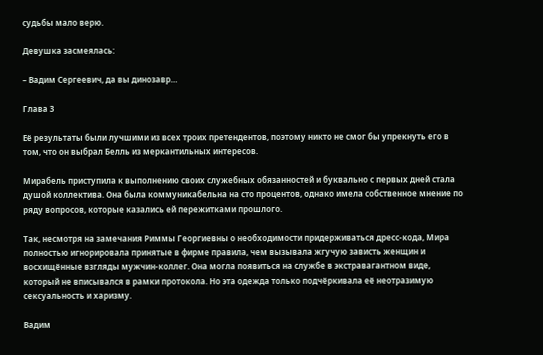судьбы мало верю.

Девушка засмеялась:

– Вадим Сергеевич, да вы динозавр…

Глава 3

Её результаты были лучшими из всех троих претендентов, поэтому никто не смог бы упрекнуть его в том, что он выбрал Белль из меркантильных интересов.

Мирабель приступила к выполнению своих служебных обязанностей и буквально с первых дней стала душой коллектива. Она была коммуникабельна на сто процентов, однако имела собственное мнение по ряду вопросов, которые казались ей пережитками прошлого.

Так, несмотря на замечания Риммы Георгиевны о необходимости придерживаться дресс-кода, Мира полностью игнорировала принятые в фирме правила, чем вызывала жгучую зависть женщин и восхищённые взгляды мужчин-коллег. Она могла появиться на службе в экстравагантном виде, который не вписывался в рамки протокола. Но эта одежда только подчёркивала её неотразимую сексуальность и харизму.

Вадим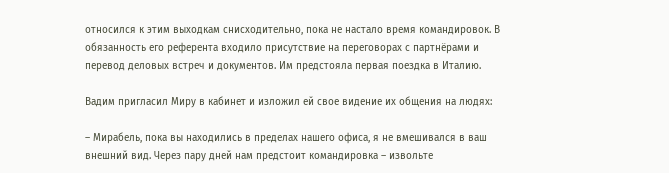относился к этим выходкам снисходительно, пока не настало время командировок. В обязанность его референта входило присутствие на переговорах с партнёрами и перевод деловых встреч и документов. Им предстояла первая поездка в Италию.

Вадим пригласил Миру в кабинет и изложил ей свое видение их общения на людях:

– Мирабель, пока вы находились в пределах нашего офиса, я не вмешивался в ваш внешний вид. Через пару дней нам предстоит командировка – извольте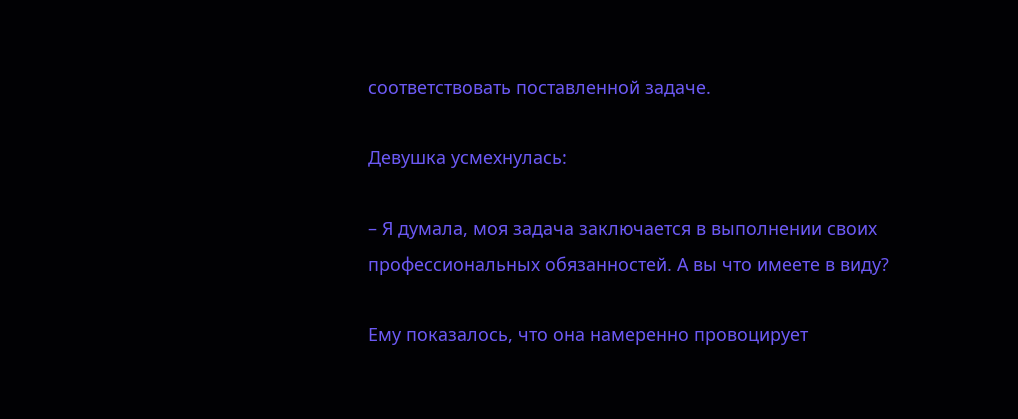соответствовать поставленной задаче.

Девушка усмехнулась:

– Я думала, моя задача заключается в выполнении своих профессиональных обязанностей. А вы что имеете в виду?

Ему показалось, что она намеренно провоцирует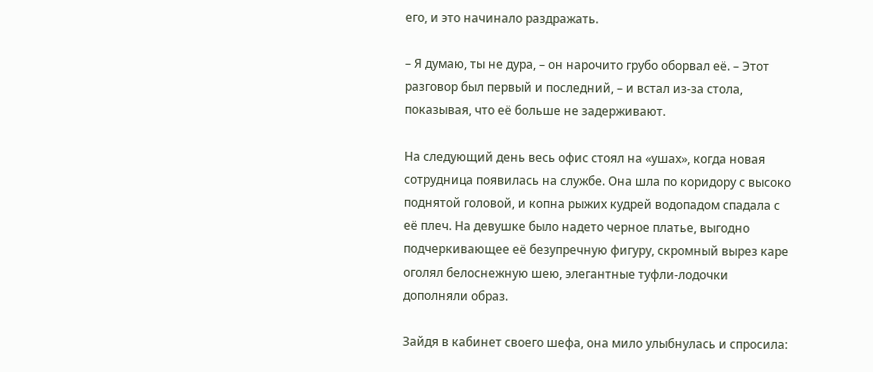его, и это начинало раздражать.

– Я думаю, ты не дура, – он нарочито грубо оборвал её. – Этот разговор был первый и последний, – и встал из-за стола, показывая, что её больше не задерживают.

На следующий день весь офис стоял на «ушах», когда новая сотрудница появилась на службе. Она шла по коридору с высоко поднятой головой, и копна рыжих кудрей водопадом спадала с её плеч. На девушке было надето черное платье, выгодно подчеркивающее её безупречную фигуру, скромный вырез каре оголял белоснежную шею, элегантные туфли-лодочки дополняли образ.

Зайдя в кабинет своего шефа, она мило улыбнулась и спросила: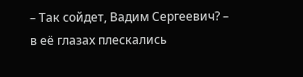– Так сойдет, Вадим Сергеевич? – в её глазах плескались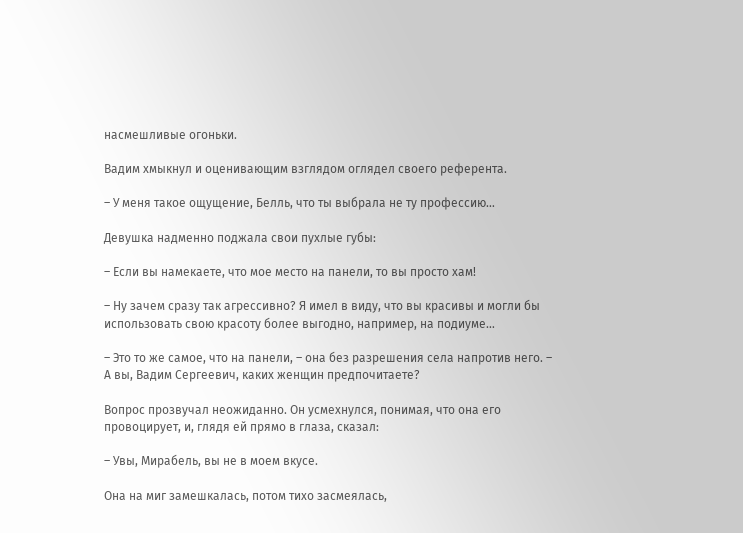насмешливые огоньки.

Вадим хмыкнул и оценивающим взглядом оглядел своего референта.

– У меня такое ощущение, Белль, что ты выбрала не ту профессию…

Девушка надменно поджала свои пухлые губы:

– Если вы намекаете, что мое место на панели, то вы просто хам!

– Ну зачем сразу так агрессивно? Я имел в виду, что вы красивы и могли бы использовать свою красоту более выгодно, например, на подиуме…

– Это то же самое, что на панели, – она без разрешения села напротив него. – А вы, Вадим Сергеевич, каких женщин предпочитаете?

Вопрос прозвучал неожиданно. Он усмехнулся, понимая, что она его провоцирует, и, глядя ей прямо в глаза, сказал:

– Увы, Мирабель, вы не в моем вкусе.

Она на миг замешкалась, потом тихо засмеялась,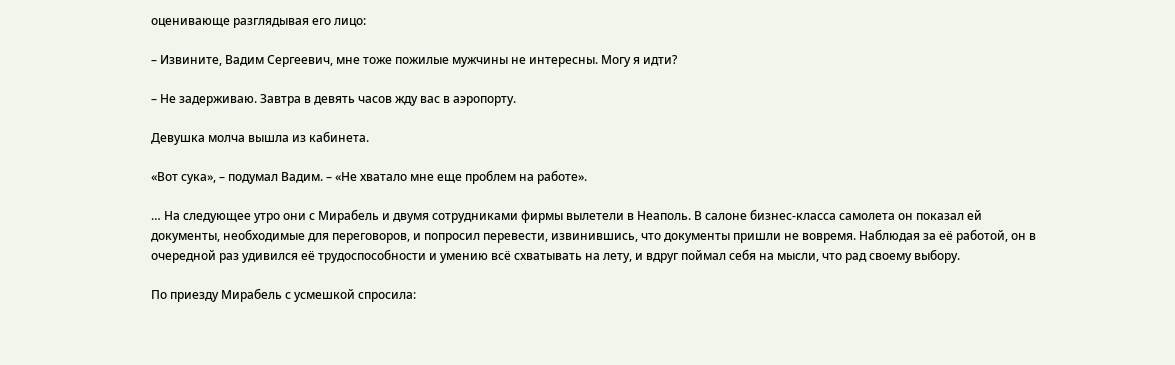оценивающе разглядывая его лицо:

– Извините, Вадим Сергеевич, мне тоже пожилые мужчины не интересны. Могу я идти?

– Не задерживаю. Завтра в девять часов жду вас в аэропорту.

Девушка молча вышла из кабинета.

«Вот сука», – подумал Вадим. – «Не хватало мне еще проблем на работе».

… На следующее утро они с Мирабель и двумя сотрудниками фирмы вылетели в Неаполь. В салоне бизнес-класса самолета он показал ей документы, необходимые для переговоров, и попросил перевести, извинившись, что документы пришли не вовремя. Наблюдая за её работой, он в очередной раз удивился её трудоспособности и умению всё схватывать на лету, и вдруг поймал себя на мысли, что рад своему выбору.

По приезду Мирабель с усмешкой спросила: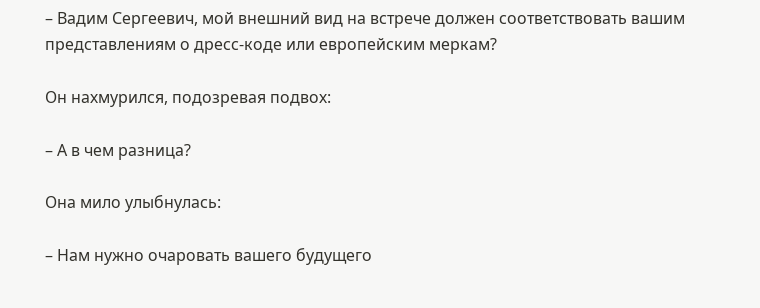– Вадим Сергеевич, мой внешний вид на встрече должен соответствовать вашим представлениям о дресс-коде или европейским меркам?

Он нахмурился, подозревая подвох:

– А в чем разница?

Она мило улыбнулась:

– Нам нужно очаровать вашего будущего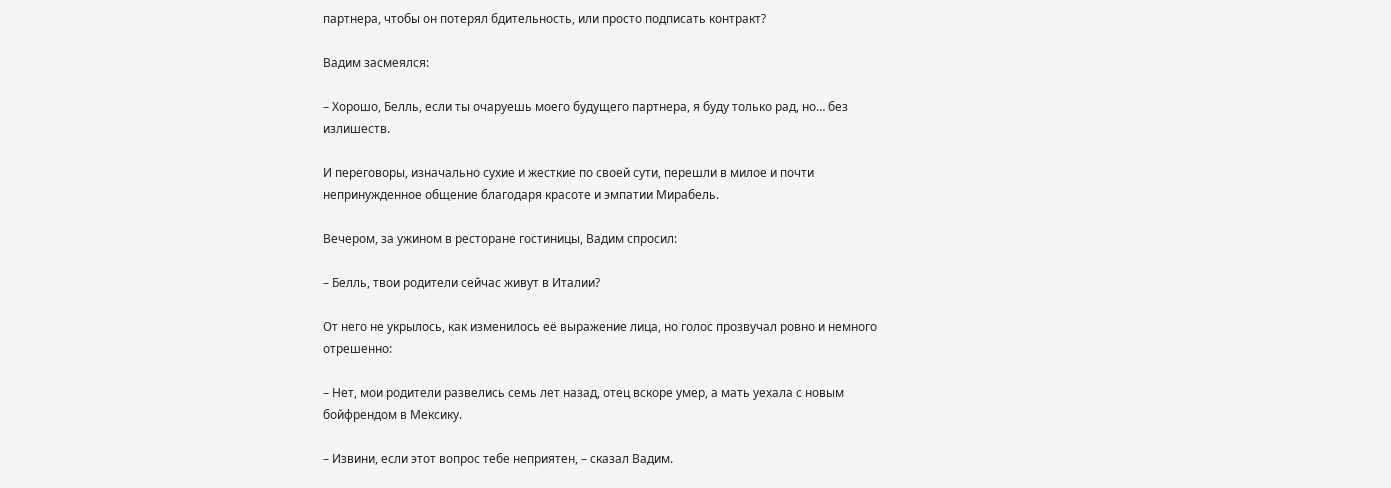партнера, чтобы он потерял бдительность, или просто подписать контракт?

Вадим засмеялся:

– Хорошо, Белль, если ты очаруешь моего будущего партнера, я буду только рад, но… без излишеств.

И переговоры, изначально сухие и жесткие по своей сути, перешли в милое и почти непринужденное общение благодаря красоте и эмпатии Мирабель.

Вечером, за ужином в ресторане гостиницы, Вадим спросил:

– Белль, твои родители сейчас живут в Италии?

От него не укрылось, как изменилось её выражение лица, но голос прозвучал ровно и немного отрешенно:

– Нет, мои родители развелись семь лет назад, отец вскоре умер, а мать уехала с новым бойфрендом в Мексику.

– Извини, если этот вопрос тебе неприятен, – сказал Вадим.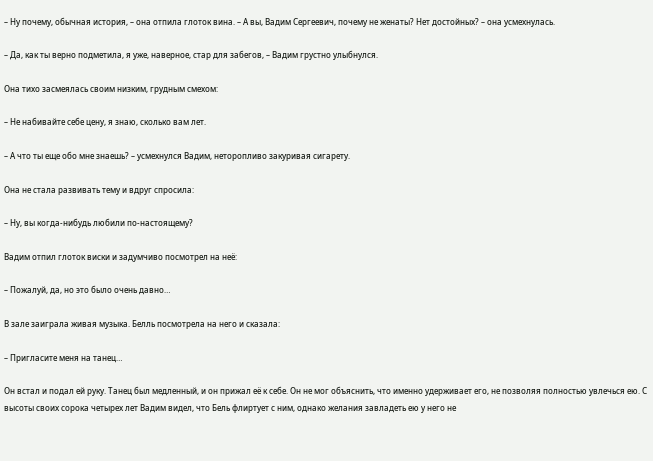– Ну почему, обычная история, – она отпила глоток вина. – А вы, Вадим Сергеевич, почему не женаты? Нет достойных? – она усмехнулась.

– Да, как ты верно подметила, я уже, наверное, стар для забегов, – Вадим грустно улыбнулся.

Она тихо засмеялась своим низким, грудным смехом:

– Не набивайте себе цену, я знаю, сколько вам лет.

– А что ты еще обо мне знаешь? – усмехнулся Вадим, неторопливо закуривая сигарету.

Она не стала развивать тему и вдруг спросила:

– Ну, вы когда-нибудь любили по-настоящему?

Вадим отпил глоток виски и задумчиво посмотрел на неё:

– Пожалуй, да, но это было очень давно…

В зале заиграла живая музыка. Белль посмотрела на него и сказала:

– Пригласите меня на танец…

Он встал и подал ей руку. Танец был медленный, и он прижал её к себе. Он не мог объяснить, что именно удерживает его, не позволяя полностью увлечься ею. С высоты своих сорока четырех лет Вадим видел, что Бель флиртует с ним, однако желания завладеть ею у него не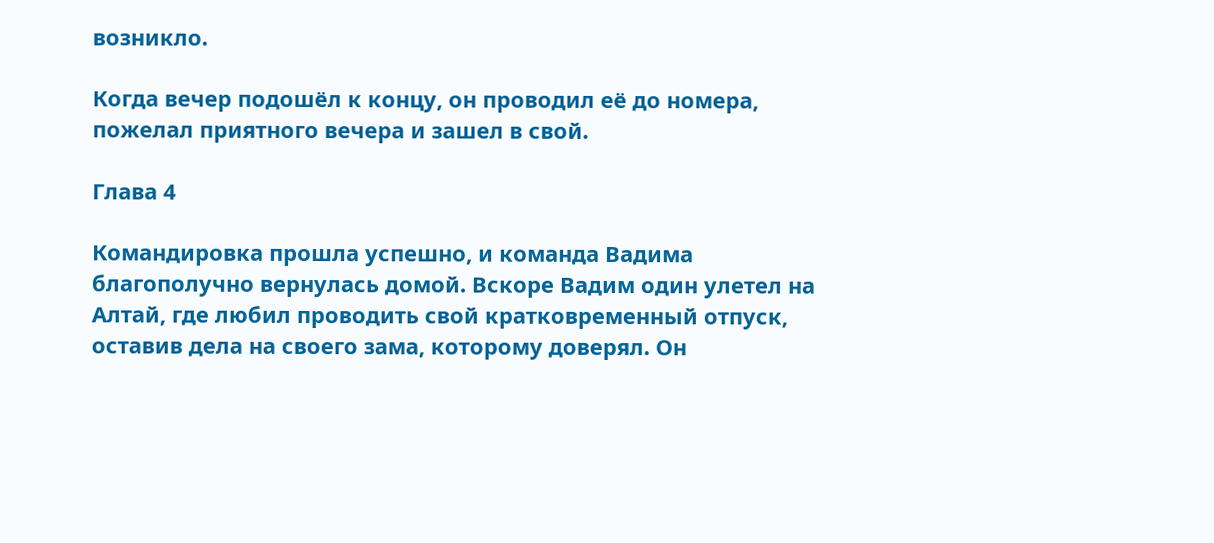возникло.

Когда вечер подошёл к концу, он проводил её до номера, пожелал приятного вечера и зашел в свой.

Глава 4

Командировка прошла успешно, и команда Вадима благополучно вернулась домой. Вскоре Вадим один улетел на Алтай, где любил проводить свой кратковременный отпуск, оставив дела на своего зама, которому доверял. Он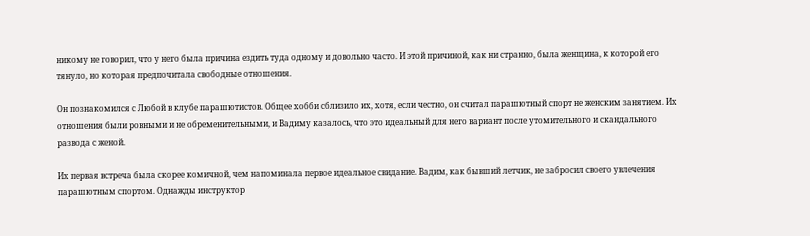никому не говорил, что у него была причина ездить туда одному и довольно часто. И этой причиной, как ни странно, была женщина, к которой его тянуло, но которая предпочитала свободные отношения.

Он познакомился с Любой в клубе парашютистов. Общее хобби сблизило их, хотя, если честно, он считал парашютный спорт не женским занятием. Их отношения были ровными и не обременительными, и Вадиму казалось, что это идеальный для него вариант после утомительного и скандального развода с женой.

Их первая встреча была скорее комичной, чем напоминала первое идеальное свидание. Вадим, как бывший летчик, не забросил своего увлечения парашютным спортом. Однажды инструктор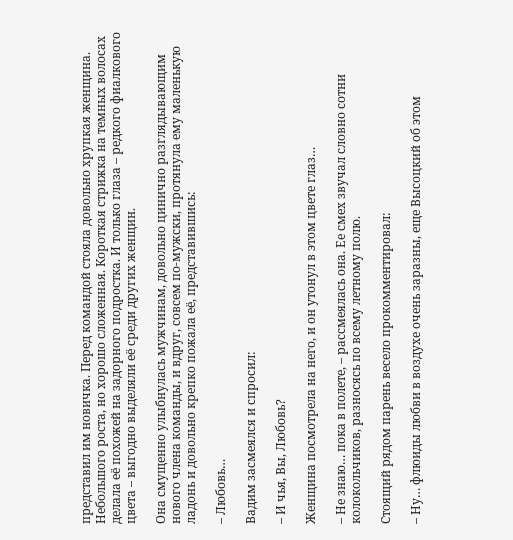представил им новичка. Перед командой стояла довольно хрупкая женщина. Небольшого роста, но хорошо сложенная. Короткая стрижка на темных волосах делала её похожей на задорного подростка. И только глаза – редкого фиалкового цвета – выгодно выделяли её среди других женщин.

Она смущенно улыбнулась мужчинам, довольно цинично разглядывающим нового члена команды, и вдруг, совсем по-мужски, протянула ему маленькую ладонь и довольно крепко пожала её, представившись:

– Любовь…

Вадим засмеялся и спросил:

– И чья, Вы, Любовь?

Женщина посмотрела на него, и он утонул в этом цвете глаз…

– Не знаю… пока в полете, – рассмеялась она. Ее смех звучал словно сотни колокольчиков, разносясь по всему летному полю.

Стоящий рядом парень весело прокомментировал:

– Ну… флюиды любви в воздухе очень заразны, еще Высоцкий об этом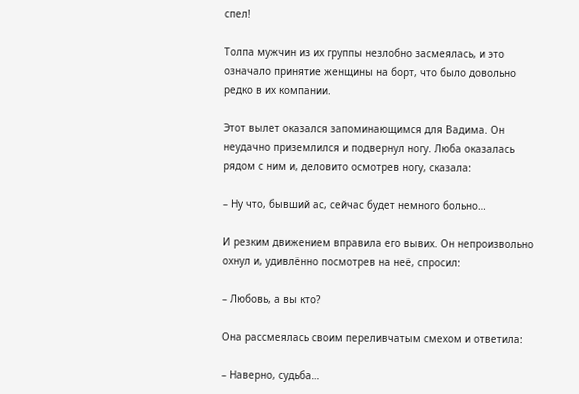спел!

Толпа мужчин из их группы незлобно засмеялась, и это означало принятие женщины на борт, что было довольно редко в их компании.

Этот вылет оказался запоминающимся для Вадима. Он неудачно приземлился и подвернул ногу. Люба оказалась рядом с ним и, деловито осмотрев ногу, сказала:

– Ну что, бывший ас, сейчас будет немного больно…

И резким движением вправила его вывих. Он непроизвольно охнул и, удивлённо посмотрев на неё, спросил:

– Любовь, а вы кто?

Она рассмеялась своим переливчатым смехом и ответила:

– Наверно, судьба…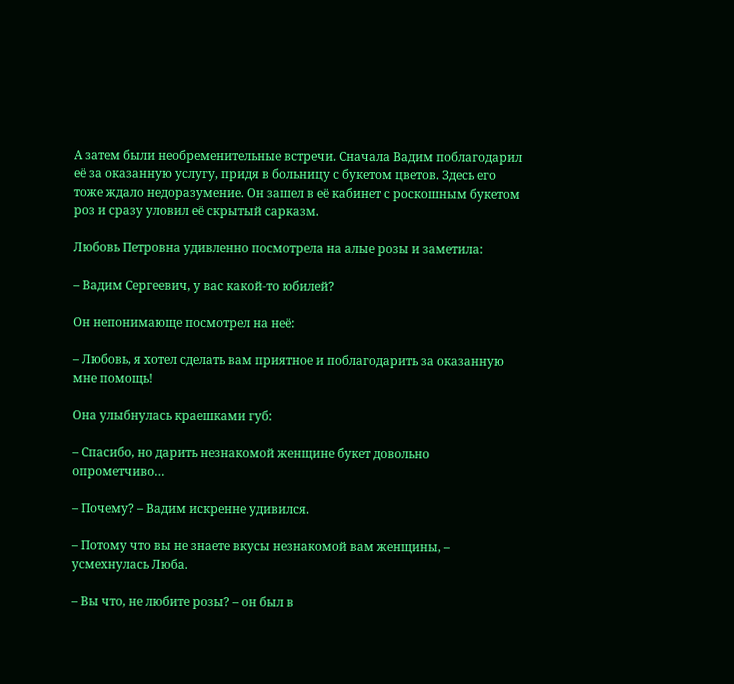А затем были необременительные встречи. Сначала Вадим поблагодарил её за оказанную услугу, придя в больницу с букетом цветов. Здесь его тоже ждало недоразумение. Он зашел в её кабинет с роскошным букетом роз и сразу уловил её скрытый сарказм.

Любовь Петровна удивленно посмотрела на алые розы и заметила:

– Вадим Сергеевич, у вас какой-то юбилей?

Он непонимающе посмотрел на неё:

– Любовь, я хотел сделать вам приятное и поблагодарить за оказанную мне помощь!

Она улыбнулась краешками губ:

– Спасибо, но дарить незнакомой женщине букет довольно опрометчиво…

– Почему? – Вадим искренне удивился.

– Потому что вы не знаете вкусы незнакомой вам женщины, – усмехнулась Люба.

– Вы что, не любите розы? – он был в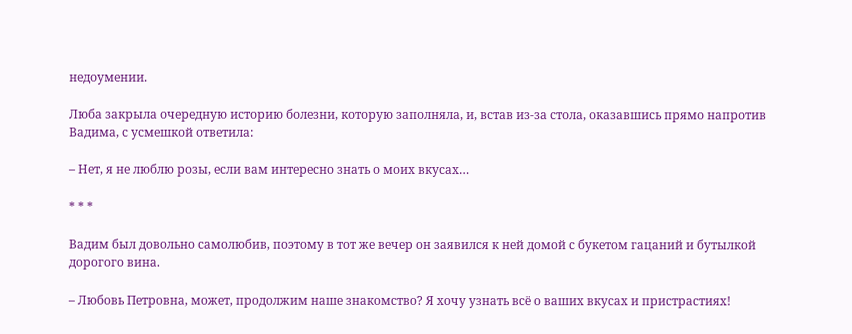недоумении.

Люба закрыла очередную историю болезни, которую заполняла, и, встав из-за стола, оказавшись прямо напротив Вадима, с усмешкой ответила:

– Нет, я не люблю розы, если вам интересно знать о моих вкусах…

* * *

Вадим был довольно самолюбив, поэтому в тот же вечер он заявился к ней домой с букетом гацаний и бутылкой дорогого вина.

– Любовь Петровна, может, продолжим наше знакомство? Я хочу узнать всё о ваших вкусах и пристрастиях!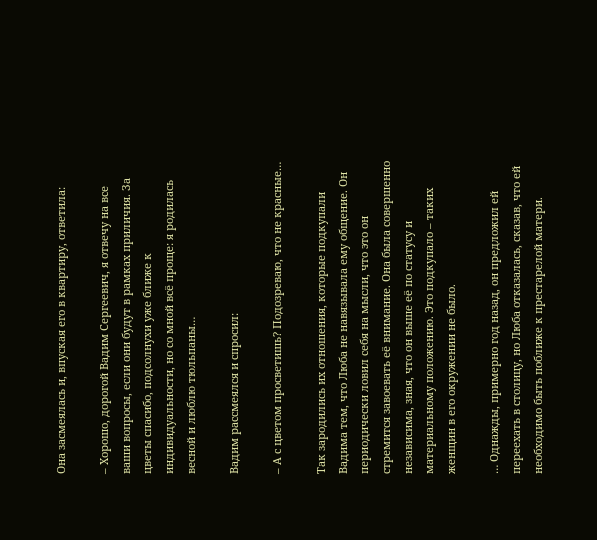Она засмеялась и, впуская его в квартиру, ответила:

– Хорошо, дорогой Вадим Сергеевич, я отвечу на все ваши вопросы, если они будут в рамках приличия. За цветы спасибо, подсолнухи уже ближе к индивидуальности, но со мной всё проще: я родилась весной и люблю тюльпаны…

Вадим рассмеялся и спросил:

– А с цветом просветишь? Подозреваю, что не красные…

Так зародились их отношения, которые подкупали Вадима тем, что Люба не навязывала ему общение. Он периодически ловил себя на мысли, что это он стремится завоевать её внимание. Она была совершенно независима, зная, что он выше её по статусу и материальному положению. Это подкупало – таких женщин в его окружении не было.

… Однажды, примерно год назад, он предложил ей переехать в столицу, но Люба отказалась, сказав, что ей необходимо быть поближе к престарелой матери.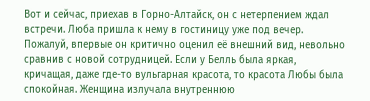Вот и сейчас, приехав в Горно-Алтайск, он с нетерпением ждал встречи. Люба пришла к нему в гостиницу уже под вечер. Пожалуй, впервые он критично оценил её внешний вид, невольно сравнив с новой сотрудницей. Если у Белль была яркая, кричащая, даже где-то вульгарная красота, то красота Любы была спокойная. Женщина излучала внутреннюю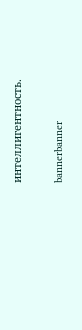интеллигентность.

bannerbanner